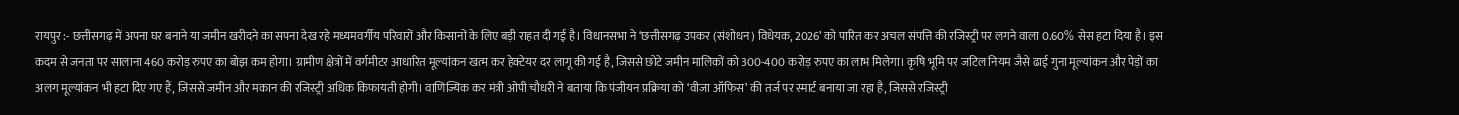रायपुर :- छत्तीसगढ़ में अपना घर बनाने या जमीन खरीदने का सपना देख रहे मध्यमवर्गीय परिवारों और किसानों के लिए बड़ी राहत दी गई है। विधानसभा ने ‘छत्तीसगढ़ उपकर (संशोधन) विधेयक, 2026’ को पारित कर अचल संपत्ति की रजिस्ट्री पर लगने वाला 0.60% सेस हटा दिया है। इस कदम से जनता पर सालाना 460 करोड़ रुपए का बोझ कम होगा। ग्रामीण क्षेत्रों में वर्गमीटर आधारित मूल्यांकन खत्म कर हेक्टेयर दर लागू की गई है, जिससे छोटे जमीन मालिकों को 300-400 करोड़ रुपए का लाभ मिलेगा। कृषि भूमि पर जटिल नियम जैसे ढाई गुना मूल्यांकन और पेड़ों का अलग मूल्यांकन भी हटा दिए गए हैं, जिससे जमीन और मकान की रजिस्ट्री अधिक किफायती होगी। वाणिज्यिक कर मंत्री ओपी चौधरी ने बताया कि पंजीयन प्रक्रिया को ‘वीजा ऑफिस’ की तर्ज पर स्मार्ट बनाया जा रहा है, जिससे रजिस्ट्री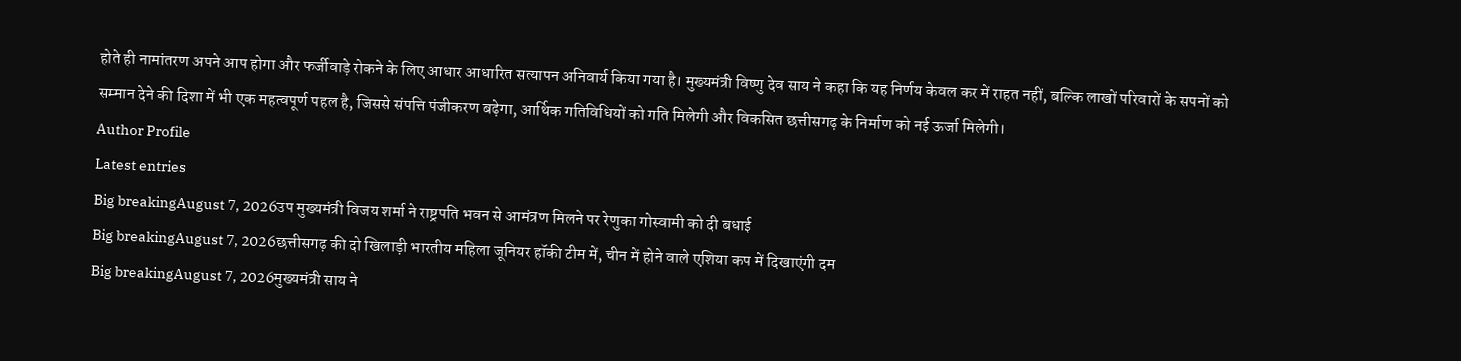होते ही नामांतरण अपने आप होगा और फर्जीवाड़े रोकने के लिए आधार आधारित सत्यापन अनिवार्य किया गया है। मुख्यमंत्री विष्णु देव साय ने कहा कि यह निर्णय केवल कर में राहत नहीं, बल्कि लाखों परिवारों के सपनों को सम्मान देने की दिशा में भी एक महत्वपूर्ण पहल है, जिससे संपत्ति पंजीकरण बढ़ेगा, आर्थिक गतिविधियों को गति मिलेगी और विकसित छत्तीसगढ़ के निर्माण को नई ऊर्जा मिलेगी।
Author Profile
Latest entries
Big breakingAugust 7, 2026उप मुख्यमंत्री विजय शर्मा ने राष्ट्रपति भवन से आमंत्रण मिलने पर रेणुका गोस्वामी को दी बधाई
Big breakingAugust 7, 2026छत्तीसगढ़ की दो खिलाड़ी भारतीय महिला जूनियर हॉकी टीम में, चीन में होने वाले एशिया कप में दिखाएंगी दम
Big breakingAugust 7, 2026मुख्यमंत्री साय ने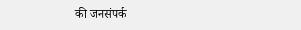की जनसंपर्क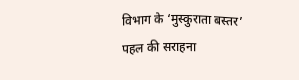विभाग के ‘मुस्कुराता बस्तर’ पहल की सराहना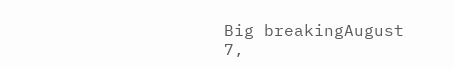Big breakingAugust 7,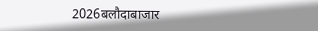2026बलौदाबाजार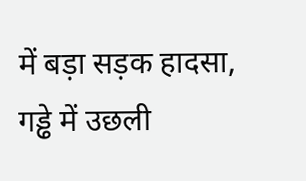में बड़ा सड़क हादसा, गड्ढे में उछली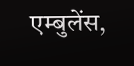एम्बुलेंस,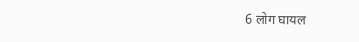6 लोग घायल